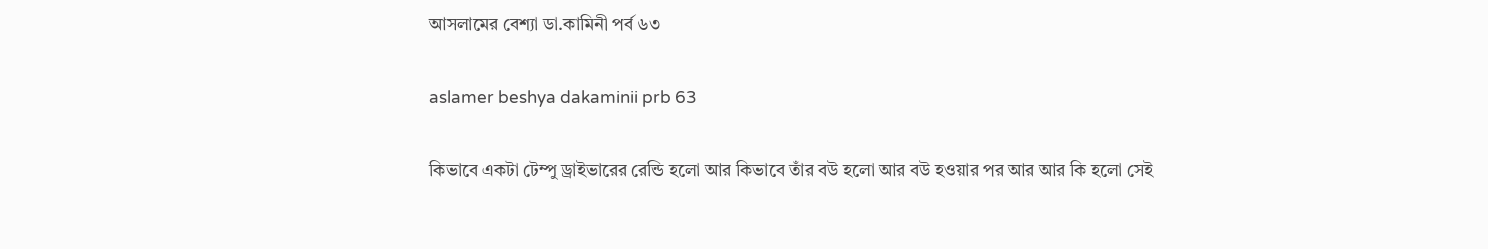আসলামের বেশ্যা ডা.কামিনী পর্ব ৬৩

aslamer beshya dakaminii prb 63

কিভাবে একটা টেম্পু ড্রাইভারের রেন্ডি হলো আর কিভাবে তাঁর বউ হলো আর বউ হওয়ার পর আর আর কি হলো সেই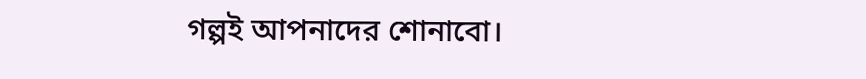গল্পই আপনাদের শোনাবো।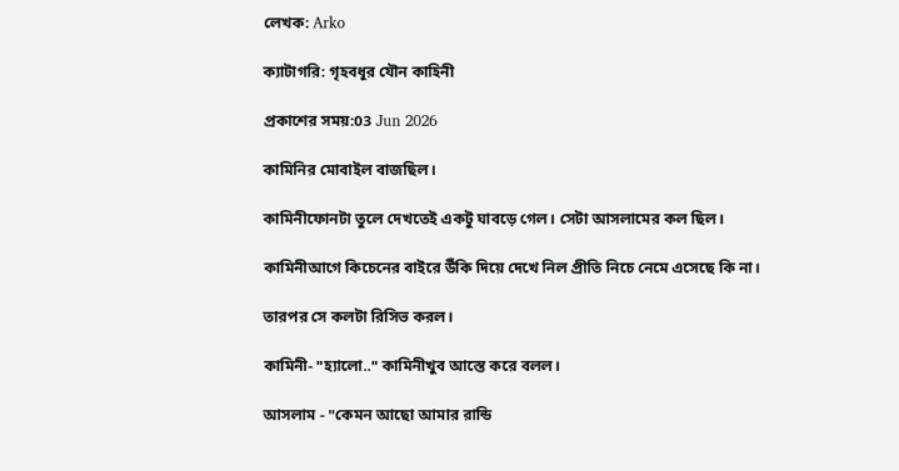লেখক: Arko

ক্যাটাগরি: গৃহবধূর যৌন কাহিনী

প্রকাশের সময়:03 Jun 2026

কামিনির মোবাইল বাজছিল।

কামিনীফোনটা তুলে দেখতেই একটু ঘাবড়ে গেল। সেটা আসলামের কল ছিল।

কামিনীআগে কিচেনের বাইরে উঁকি দিয়ে দেখে নিল প্রীতি নিচে নেমে এসেছে কি না।

তারপর সে কলটা রিসিভ করল।

কামিনী- "হ্যালো.." কামিনীখুব আস্তে করে বলল।

আসলাম - "কেমন আছো আমার রান্ডি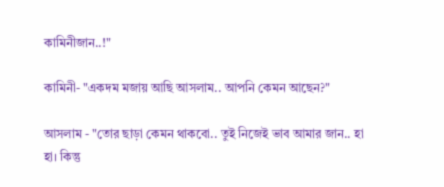কামিনীজান..!"

কামিনী- "একদম মজায় আছি আসলাম.. আপনি কেমন আছেন?"

আসলাম - "তোর ছাড়া কেমন থাকবো.. তুই নিজেই ভাব আমার জান.. হা হা। কিন্তু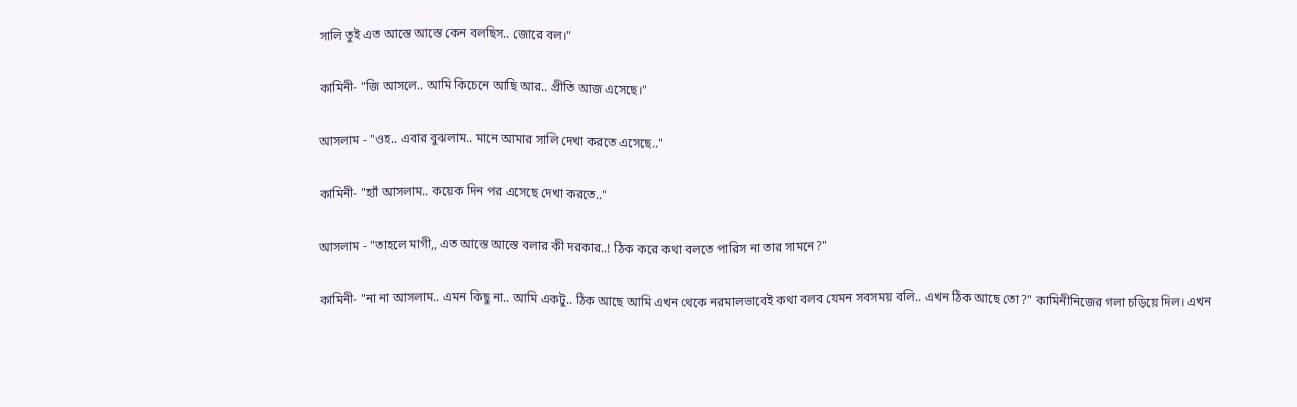সালি তুই এত আস্তে আস্তে কেন বলছিস.. জোরে বল।"

কামিনী- "জি আসলে.. আমি কিচেনে আছি আর.. প্রীতি আজ এসেছে।"

আসলাম - "ওহ.. এবার বুঝলাম.. মানে আমার সালি দেখা করতে এসেছে.."

কামিনী- "হ্যাঁ আসলাম.. কয়েক দিন পর এসেছে দেখা করতে.."

আসলাম - "তাহলে মাগী,, এত আস্তে আস্তে বলার কী দরকার..! ঠিক করে কথা বলতে পারিস না তার সামনে?"

কামিনী- "না না আসলাম.. এমন কিছু না.. আমি একটু.. ঠিক আছে আমি এখন থেকে নরমালভাবেই কথা বলব যেমন সবসময় বলি.. এখন ঠিক আছে তো?" কামিনীনিজের গলা চড়িয়ে দিল। এখন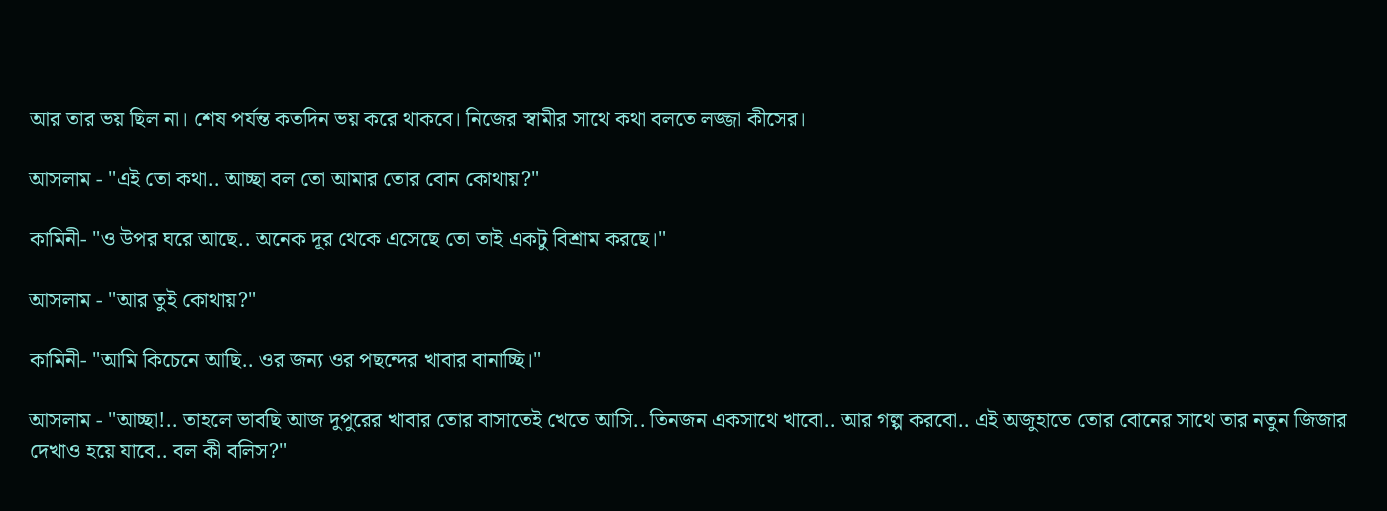আর তার ভয় ছিল না। শেষ পর্যন্ত কতদিন ভয় করে থাকবে। নিজের স্বামীর সাথে কথা বলতে লজ্জা কীসের।

আসলাম - "এই তো কথা.. আচ্ছা বল তো আমার তোর বোন কোথায়?"

কামিনী- "ও উপর ঘরে আছে.. অনেক দূর থেকে এসেছে তো তাই একটু বিশ্রাম করছে।"

আসলাম - "আর তুই কোথায়?"

কামিনী- "আমি কিচেনে আছি.. ওর জন্য ওর পছন্দের খাবার বানাচ্ছি।"

আসলাম - "আচ্ছা!.. তাহলে ভাবছি আজ দুপুরের খাবার তোর বাসাতেই খেতে আসি.. তিনজন একসাথে খাবো.. আর গল্প করবো.. এই অজুহাতে তোর বোনের সাথে তার নতুন জিজার দেখাও হয়ে যাবে.. বল কী বলিস?"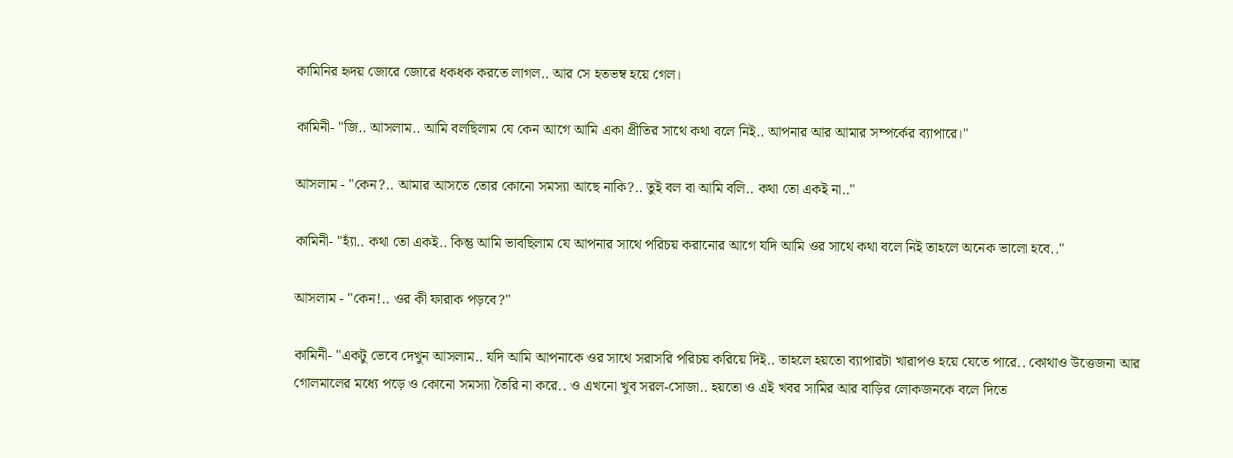কামিনির হৃদয় জোরে জোরে ধকধক করতে লাগল.. আর সে হতভম্ব হয়ে গেল।

কামিনী- "জি.. আসলাম.. আমি বলছিলাম যে কেন আগে আমি একা প্রীতির সাথে কথা বলে নিই.. আপনার আর আমার সম্পর্কের ব্যাপারে।"

আসলাম - "কেন?.. আমার আসতে তোর কোনো সমস্যা আছে নাকি?.. তুই বল বা আমি বলি.. কথা তো একই না.."

কামিনী- "হ্যাঁ.. কথা তো একই.. কিন্তু আমি ভাবছিলাম যে আপনার সাথে পরিচয় করানোর আগে যদি আমি ওর সাথে কথা বলে নিই তাহলে অনেক ভালো হবে.."

আসলাম - "কেন!.. ওর কী ফারাক পড়বে?"

কামিনী- "একটু ভেবে দেখুন আসলাম.. যদি আমি আপনাকে ওর সাথে সরাসরি পরিচয় করিয়ে দিই.. তাহলে হয়তো ব্যাপারটা খারাপও হয়ে যেতে পারে.. কোথাও উত্তেজনা আর গোলমালের মধ্যে পড়ে ও কোনো সমস্যা তৈরি না করে.. ও এখনো খুব সরল-সোজা.. হয়তো ও এই খবর সামির আর বাড়ির লোকজনকে বলে দিতে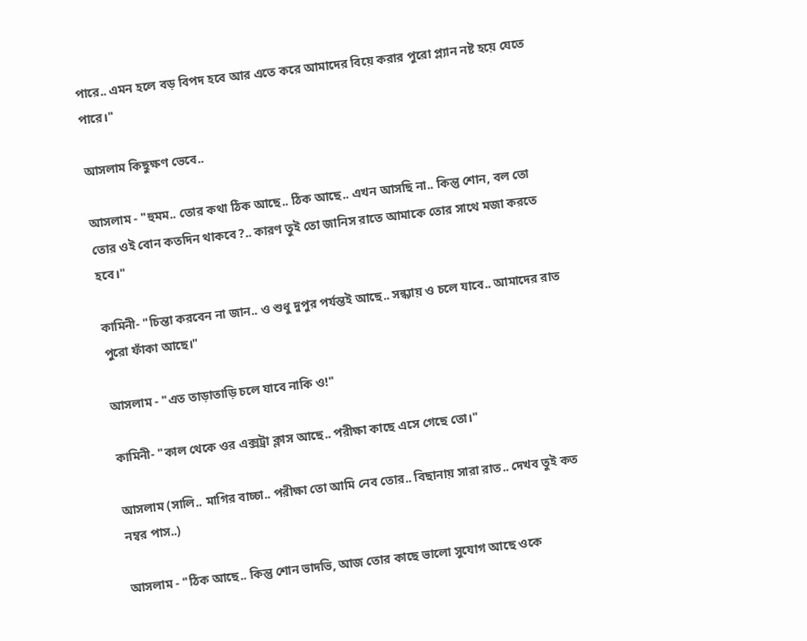পারে.. এমন হলে বড় বিপদ হবে আর এতে করে আমাদের বিয়ে করার পুরো প্ল্যান নষ্ট হয়ে যেতে পারে।"

আসলাম কিছুক্ষণ ভেবে..

আসলাম - "হুমম.. তোর কথা ঠিক আছে.. ঠিক আছে.. এখন আসছি না.. কিন্তু শোন, বল তো তোর ওই বোন কতদিন থাকবে?.. কারণ তুই তো জানিস রাতে আমাকে তোর সাথে মজা করতে হবে।"

কামিনী- "চিন্তা করবেন না জান.. ও শুধু দুপুর পর্যন্তই আছে.. সন্ধ্যায় ও চলে যাবে.. আমাদের রাত পুরো ফাঁকা আছে।"

আসলাম - "এত তাড়াতাড়ি চলে যাবে নাকি ও!"

কামিনী- "কাল থেকে ওর এক্সট্রা ক্লাস আছে.. পরীক্ষা কাছে এসে গেছে তো।"

আসলাম (সালি.. মাগির বাচ্চা.. পরীক্ষা তো আমি নেব তোর.. বিছানায় সারা রাত.. দেখব তুই কত নম্বর পাস..)

আসলাম - "ঠিক আছে.. কিন্তু শোন ভাদভি, আজ তোর কাছে ভালো সুযোগ আছে ওকে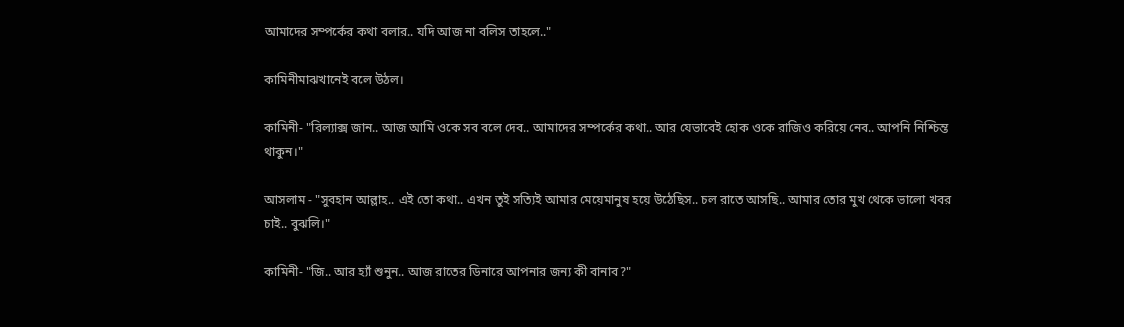আমাদের সম্পর্কের কথা বলার.. যদি আজ না বলিস তাহলে.."

কামিনীমাঝখানেই বলে উঠল।

কামিনী- "রিল্যাক্স জান.. আজ আমি ওকে সব বলে দেব.. আমাদের সম্পর্কের কথা.. আর যেভাবেই হোক ওকে রাজিও করিয়ে নেব.. আপনি নিশ্চিন্ত থাকুন।"

আসলাম - "সুবহান আল্লাহ.. এই তো কথা.. এখন তুই সত্যিই আমার মেয়েমানুষ হয়ে উঠেছিস.. চল রাতে আসছি.. আমার তোর মুখ থেকে ভালো খবর চাই.. বুঝলি।"

কামিনী- "জি.. আর হ্যাঁ শুনুন.. আজ রাতের ডিনারে আপনার জন্য কী বানাব?"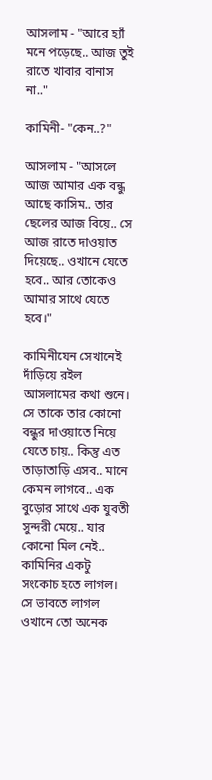আসলাম - "আরে হ্যাঁ মনে পড়েছে.. আজ তুই রাতে খাবার বানাস না.."

কামিনী- "কেন..?"

আসলাম - "আসলে আজ আমার এক বন্ধু আছে কাসিম.. তার ছেলের আজ বিয়ে.. সে আজ রাতে দাওয়াত দিয়েছে.. ওখানে যেতে হবে.. আর তোকেও আমার সাথে যেতে হবে।"

কামিনীযেন সেখানেই দাঁড়িয়ে রইল আসলামের কথা শুনে। সে তাকে তার কোনো বন্ধুর দাওয়াতে নিয়ে যেতে চায়.. কিন্তু এত তাড়াতাড়ি এসব.. মানে কেমন লাগবে.. এক বুড়োর সাথে এক যুবতী সুন্দরী মেয়ে.. যার কোনো মিল নেই.. কামিনির একটু সংকোচ হতে লাগল। সে ভাবতে লাগল ওখানে তো অনেক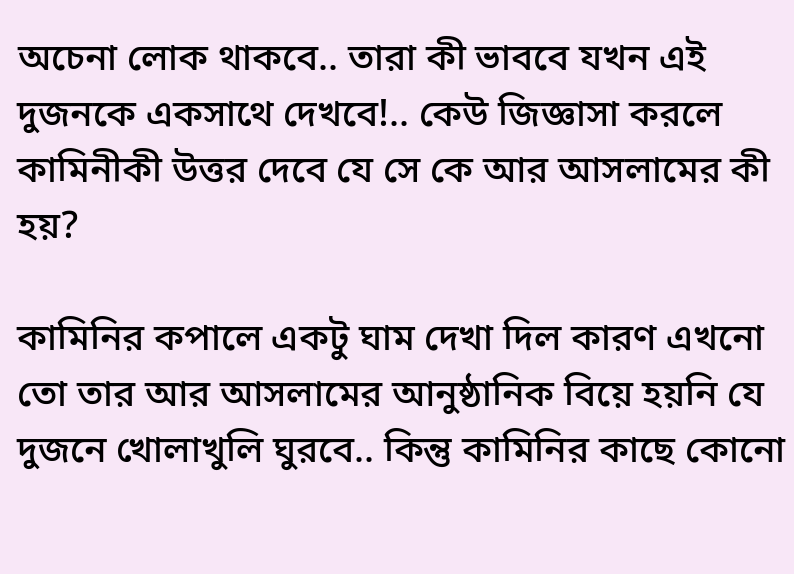অচেনা লোক থাকবে.. তারা কী ভাববে যখন এই দুজনকে একসাথে দেখবে!.. কেউ জিজ্ঞাসা করলে কামিনীকী উত্তর দেবে যে সে কে আর আসলামের কী হয়?

কামিনির কপালে একটু ঘাম দেখা দিল কারণ এখনো তো তার আর আসলামের আনুষ্ঠানিক বিয়ে হয়নি যে দুজনে খোলাখুলি ঘুরবে.. কিন্তু কামিনির কাছে কোনো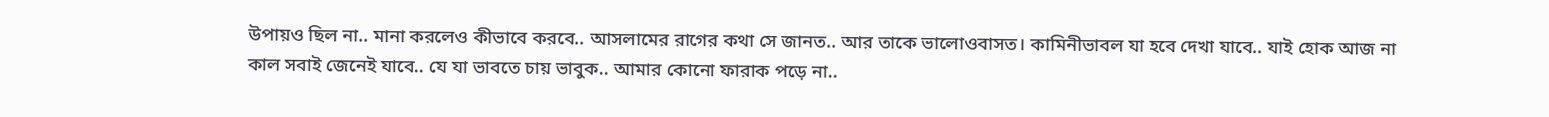উপায়ও ছিল না.. মানা করলেও কীভাবে করবে.. আসলামের রাগের কথা সে জানত.. আর তাকে ভালোওবাসত। কামিনীভাবল যা হবে দেখা যাবে.. যাই হোক আজ না কাল সবাই জেনেই যাবে.. যে যা ভাবতে চায় ভাবুক.. আমার কোনো ফারাক পড়ে না..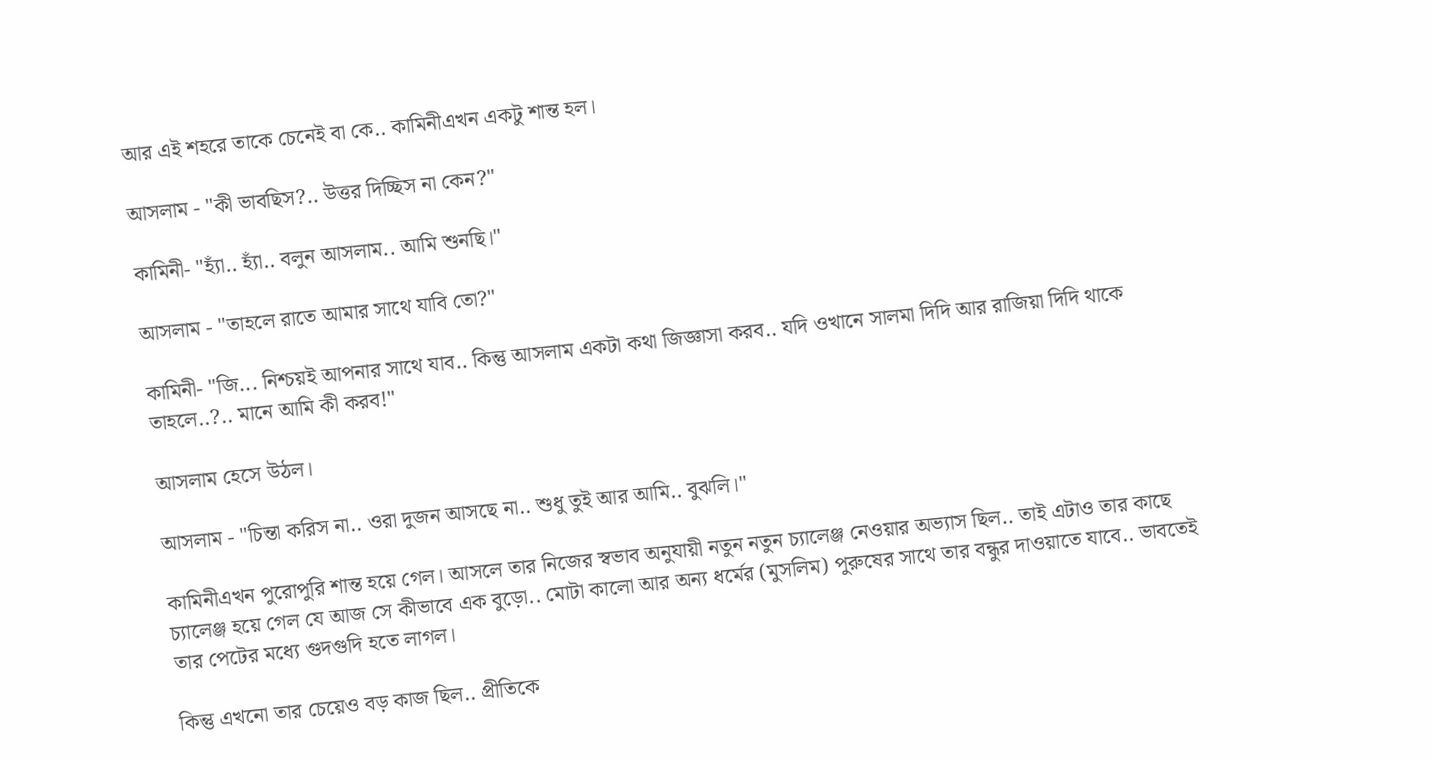আর এই শহরে তাকে চেনেই বা কে.. কামিনীএখন একটু শান্ত হল।

আসলাম - "কী ভাবছিস?.. উত্তর দিচ্ছিস না কেন?"

কামিনী- "হ্যাঁ.. হ্যাঁ.. বলুন আসলাম.. আমি শুনছি।"

আসলাম - "তাহলে রাতে আমার সাথে যাবি তো?"

কামিনী- "জি... নিশ্চয়ই আপনার সাথে যাব.. কিন্তু আসলাম একটা কথা জিজ্ঞাসা করব.. যদি ওখানে সালমা দিদি আর রাজিয়া দিদি থাকে তাহলে..?.. মানে আমি কী করব!"

আসলাম হেসে উঠল।

আসলাম - "চিন্তা করিস না.. ওরা দুজন আসছে না.. শুধু তুই আর আমি.. বুঝলি।"

কামিনীএখন পুরোপুরি শান্ত হয়ে গেল। আসলে তার নিজের স্বভাব অনুযায়ী নতুন নতুন চ্যালেঞ্জ নেওয়ার অভ্যাস ছিল.. তাই এটাও তার কাছে চ্যালেঞ্জ হয়ে গেল যে আজ সে কীভাবে এক বুড়ো.. মোটা কালো আর অন্য ধর্মের (মুসলিম) পুরুষের সাথে তার বন্ধুর দাওয়াতে যাবে.. ভাবতেই তার পেটের মধ্যে গুদগুদি হতে লাগল।

কিন্তু এখনো তার চেয়েও বড় কাজ ছিল.. প্রীতিকে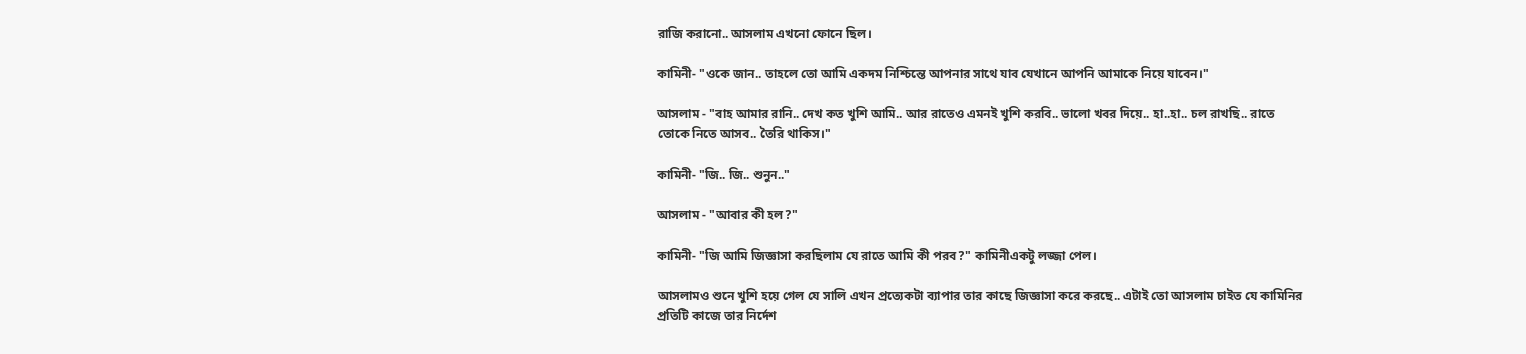রাজি করানো.. আসলাম এখনো ফোনে ছিল।

কামিনী- "ওকে জান.. তাহলে তো আমি একদম নিশ্চিন্তে আপনার সাথে যাব যেখানে আপনি আমাকে নিয়ে যাবেন।"

আসলাম - "বাহ আমার রানি.. দেখ কত খুশি আমি.. আর রাতেও এমনই খুশি করবি.. ভালো খবর দিয়ে.. হা..হা.. চল রাখছি.. রাতে তোকে নিতে আসব.. তৈরি থাকিস।"

কামিনী- "জি.. জি.. শুনুন.."

আসলাম - "আবার কী হল?"

কামিনী- "জি আমি জিজ্ঞাসা করছিলাম যে রাতে আমি কী পরব?" কামিনীএকটু লজ্জা পেল।

আসলামও শুনে খুশি হয়ে গেল যে সালি এখন প্রত্যেকটা ব্যাপার তার কাছে জিজ্ঞাসা করে করছে.. এটাই তো আসলাম চাইত যে কামিনির প্রতিটি কাজে তার নির্দেশ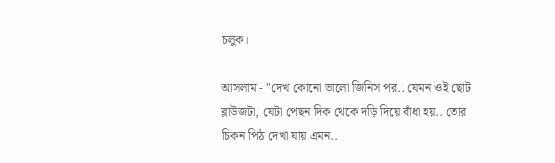চলুক।

আসলাম - "দেখ কোনো ভালো জিনিস পর.. যেমন ওই ছোট ব্লাউজটা, যেটা পেছন দিক থেকে দড়ি দিয়ে বাঁধা হয়.. তোর চিকন পিঠ দেখা যায় এমন..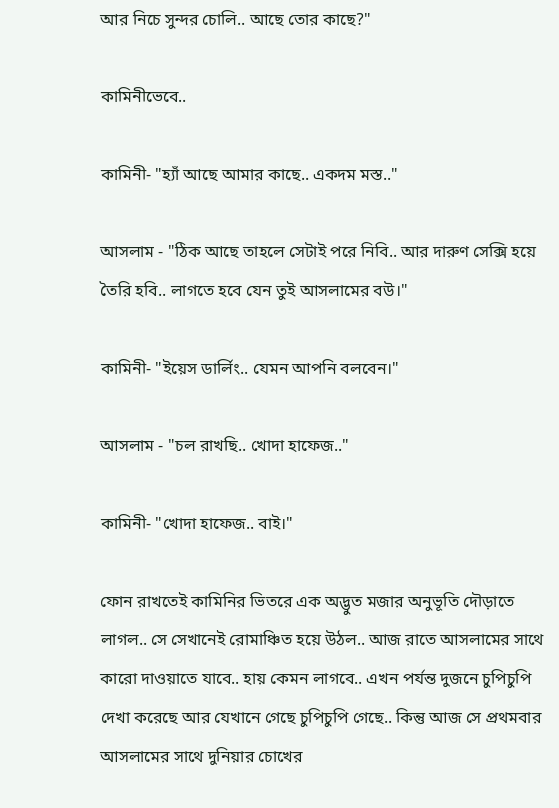আর নিচে সুন্দর চোলি.. আছে তোর কাছে?"

কামিনীভেবে..

কামিনী- "হ্যাঁ আছে আমার কাছে.. একদম মস্ত.."

আসলাম - "ঠিক আছে তাহলে সেটাই পরে নিবি.. আর দারুণ সেক্সি হয়ে তৈরি হবি.. লাগতে হবে যেন তুই আসলামের বউ।"

কামিনী- "ইয়েস ডার্লিং.. যেমন আপনি বলবেন।"

আসলাম - "চল রাখছি.. খোদা হাফেজ.."

কামিনী- "খোদা হাফেজ.. বাই।"

ফোন রাখতেই কামিনির ভিতরে এক অদ্ভুত মজার অনুভূতি দৌড়াতে লাগল.. সে সেখানেই রোমাঞ্চিত হয়ে উঠল.. আজ রাতে আসলামের সাথে কারো দাওয়াতে যাবে.. হায় কেমন লাগবে.. এখন পর্যন্ত দুজনে চুপিচুপি দেখা করেছে আর যেখানে গেছে চুপিচুপি গেছে.. কিন্তু আজ সে প্রথমবার আসলামের সাথে দুনিয়ার চোখের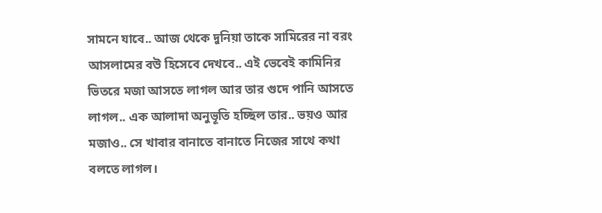সামনে যাবে.. আজ থেকে দুনিয়া তাকে সামিরের না বরং আসলামের বউ হিসেবে দেখবে.. এই ভেবেই কামিনির ভিতরে মজা আসতে লাগল আর তার গুদে পানি আসতে লাগল.. এক আলাদা অনুভূতি হচ্ছিল তার.. ভয়ও আর মজাও.. সে খাবার বানাতে বানাতে নিজের সাথে কথা বলতে লাগল।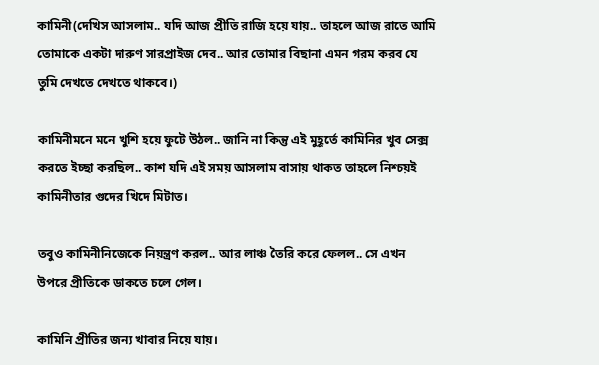কামিনী(দেখিস আসলাম.. যদি আজ প্রীতি রাজি হয়ে যায়.. তাহলে আজ রাতে আমি তোমাকে একটা দারুণ সারপ্রাইজ দেব.. আর তোমার বিছানা এমন গরম করব যে তুমি দেখতে দেখতে থাকবে।)

কামিনীমনে মনে খুশি হয়ে ফুটে উঠল.. জানি না কিন্তু এই মুহূর্তে কামিনির খুব সেক্স করতে ইচ্ছা করছিল.. কাশ যদি এই সময় আসলাম বাসায় থাকত তাহলে নিশ্চয়ই কামিনীতার গুদের খিদে মিটাত।

তবুও কামিনীনিজেকে নিয়ন্ত্রণ করল.. আর লাঞ্চ তৈরি করে ফেলল.. সে এখন উপরে প্রীতিকে ডাকতে চলে গেল।

কামিনি প্রীতির জন্য খাবার নিয়ে যায়।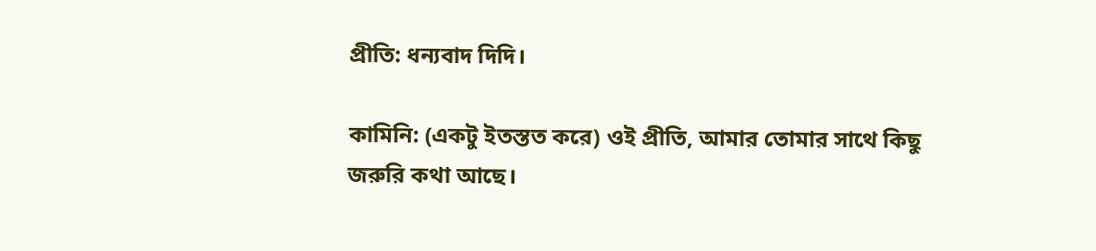প্রীতি: ধন্যবাদ দিদি।

কামিনি: (একটু ইতস্তত করে) ওই প্রীতি, আমার তোমার সাথে কিছু জরুরি কথা আছে।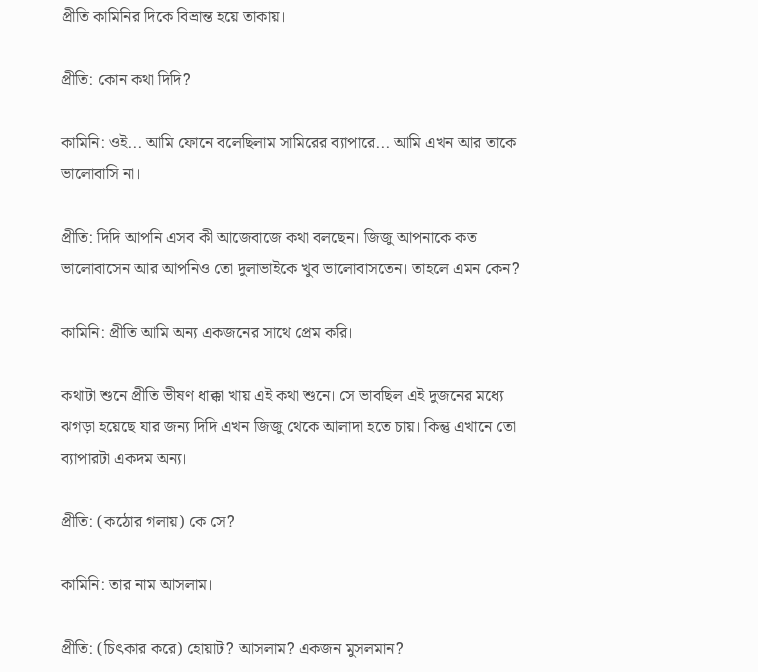প্রীতি কামিনির দিকে বিভ্রান্ত হয়ে তাকায়।

প্রীতি: কোন কথা দিদি?

কামিনি: ওই... আমি ফোনে বলেছিলাম সামিরের ব্যাপারে... আমি এখন আর তাকে ভালোবাসি না।

প্রীতি: দিদি আপনি এসব কী আজেবাজে কথা বলছেন। জিজু আপনাকে কত ভালোবাসেন আর আপনিও তো দুলাভাইকে খুব ভালোবাসতেন। তাহলে এমন কেন?

কামিনি: প্রীতি আমি অন্য একজনের সাথে প্রেম করি।

কথাটা শুনে প্রীতি ভীষণ ধাক্কা খায় এই কথা শুনে। সে ভাবছিল এই দুজনের মধ্যে ঝগড়া হয়েছে যার জন্য দিদি এখন জিজু থেকে আলাদা হতে চায়। কিন্তু এখানে তো ব্যাপারটা একদম অন্য।

প্রীতি: (কঠোর গলায়) কে সে?

কামিনি: তার নাম আসলাম।

প্রীতি: (চিৎকার করে) হোয়াট? আসলাম? একজন মুসলমান?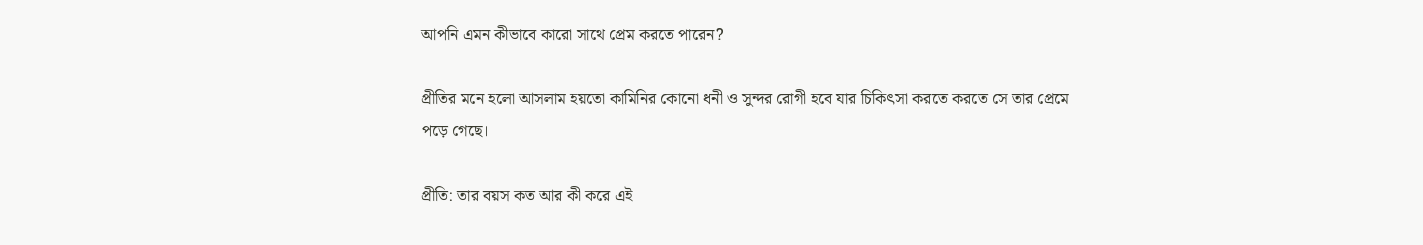আপনি এমন কীভাবে কারো সাথে প্রেম করতে পারেন?

প্রীতির মনে হলো আসলাম হয়তো কামিনির কোনো ধনী ও সুন্দর রোগী হবে যার চিকিৎসা করতে করতে সে তার প্রেমে পড়ে গেছে।

প্রীতি: তার বয়স কত আর কী করে এই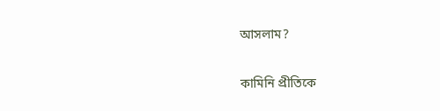আসলাম?

কামিনি প্রীতিকে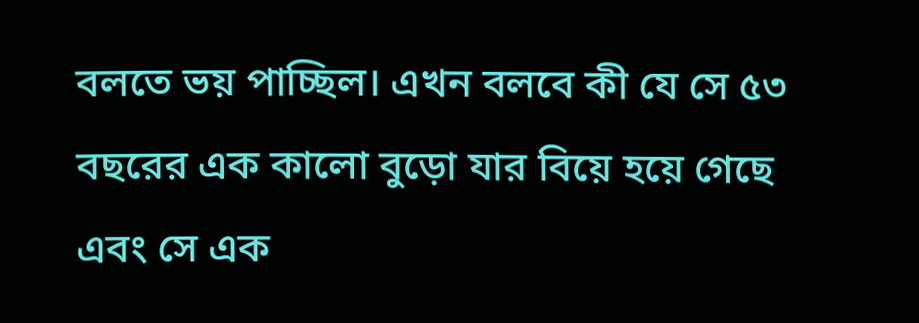বলতে ভয় পাচ্ছিল। এখন বলবে কী যে সে ৫৩ বছরের এক কালো বুড়ো যার বিয়ে হয়ে গেছে এবং সে এক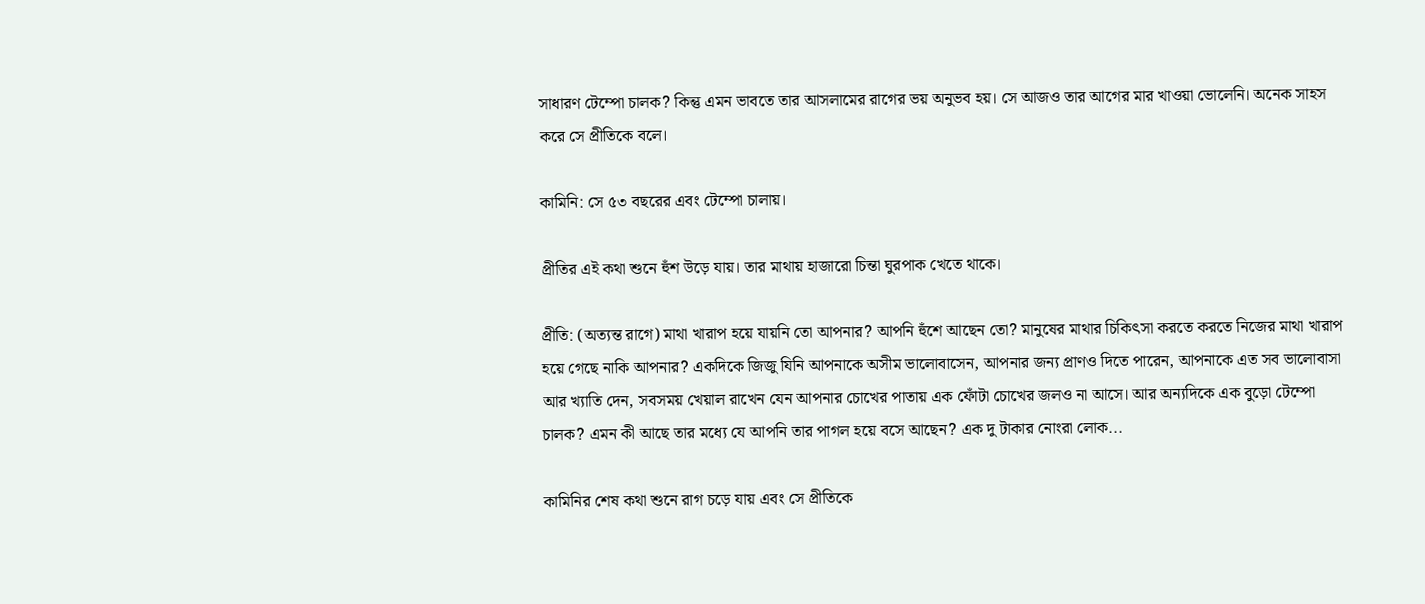সাধারণ টেম্পো চালক? কিন্তু এমন ভাবতে তার আসলামের রাগের ভয় অনুভব হয়। সে আজও তার আগের মার খাওয়া ভোলেনি। অনেক সাহস করে সে প্রীতিকে বলে।

কামিনি: সে ৫৩ বছরের এবং টেম্পো চালায়।

প্রীতির এই কথা শুনে হুঁশ উড়ে যায়। তার মাথায় হাজারো চিন্তা ঘুরপাক খেতে থাকে।

প্রীতি: (অত্যন্ত রাগে) মাথা খারাপ হয়ে যায়নি তো আপনার? আপনি হুঁশে আছেন তো? মানুষের মাথার চিকিৎসা করতে করতে নিজের মাথা খারাপ হয়ে গেছে নাকি আপনার? একদিকে জিজু যিনি আপনাকে অসীম ভালোবাসেন, আপনার জন্য প্রাণও দিতে পারেন, আপনাকে এত সব ভালোবাসা আর খ্যাতি দেন, সবসময় খেয়াল রাখেন যেন আপনার চোখের পাতায় এক ফোঁটা চোখের জলও না আসে। আর অন্যদিকে এক বুড়ো টেম্পো চালক? এমন কী আছে তার মধ্যে যে আপনি তার পাগল হয়ে বসে আছেন? এক দু টাকার নোংরা লোক...

কামিনির শেষ কথা শুনে রাগ চড়ে যায় এবং সে প্রীতিকে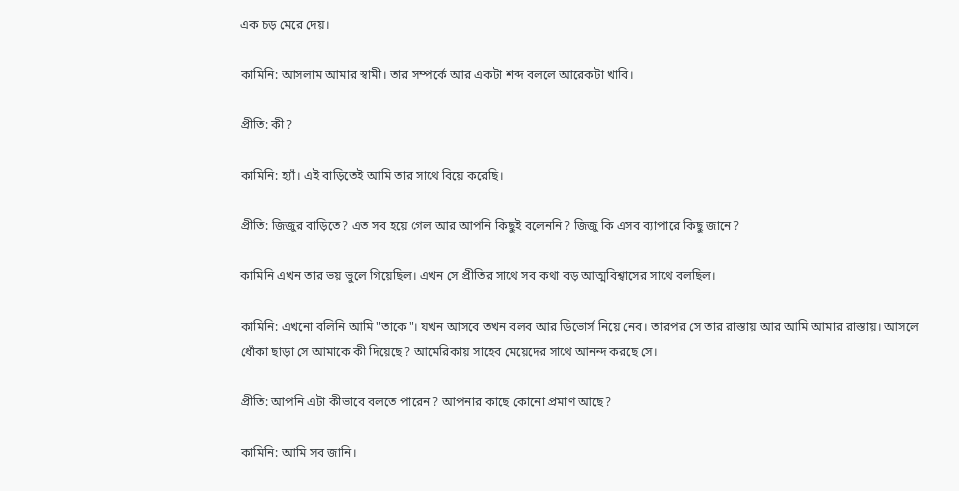এক চড় মেরে দেয়।

কামিনি: আসলাম আমার স্বামী। তার সম্পর্কে আর একটা শব্দ বললে আরেকটা খাবি।

প্রীতি: কী?

কামিনি: হ্যাঁ। এই বাড়িতেই আমি তার সাথে বিয়ে করেছি।

প্রীতি: জিজুর বাড়িতে? এত সব হয়ে গেল আর আপনি কিছুই বলেননি? জিজু কি এসব ব্যাপারে কিছু জানে?

কামিনি এখন তার ভয় ভুলে গিয়েছিল। এখন সে প্রীতির সাথে সব কথা বড় আত্মবিশ্বাসের সাথে বলছিল।

কামিনি: এখনো বলিনি আমি "তাকে"। যখন আসবে তখন বলব আর ডিভোর্স নিয়ে নেব। তারপর সে তার রাস্তায় আর আমি আমার রাস্তায়। আসলে ধোঁকা ছাড়া সে আমাকে কী দিয়েছে? আমেরিকায় সাহেব মেয়েদের সাথে আনন্দ করছে সে।

প্রীতি: আপনি এটা কীভাবে বলতে পারেন? আপনার কাছে কোনো প্রমাণ আছে?

কামিনি: আমি সব জানি।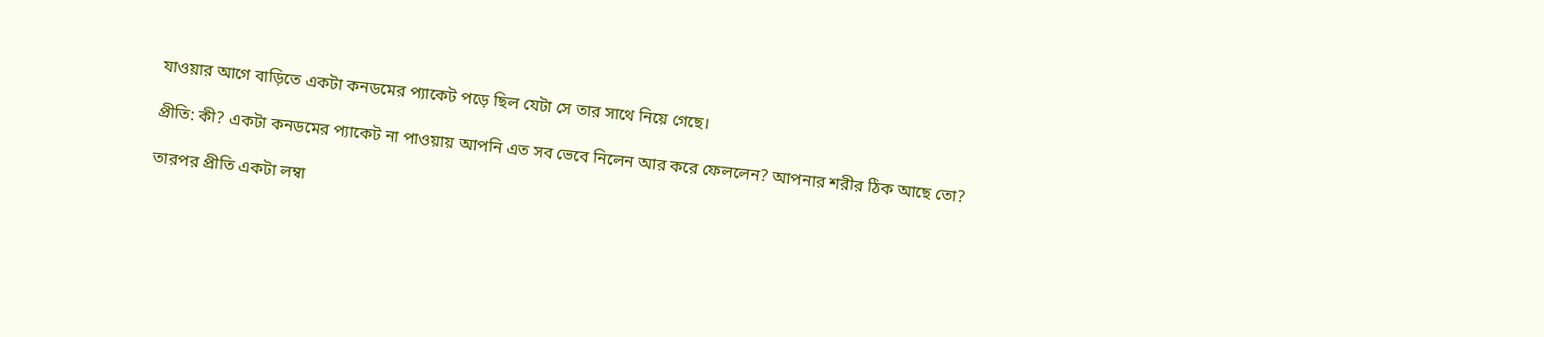যাওয়ার আগে বাড়িতে একটা কনডমের প্যাকেট পড়ে ছিল যেটা সে তার সাথে নিয়ে গেছে।

প্রীতি: কী? একটা কনডমের প্যাকেট না পাওয়ায় আপনি এত সব ভেবে নিলেন আর করে ফেললেন? আপনার শরীর ঠিক আছে তো?

তারপর প্রীতি একটা লম্বা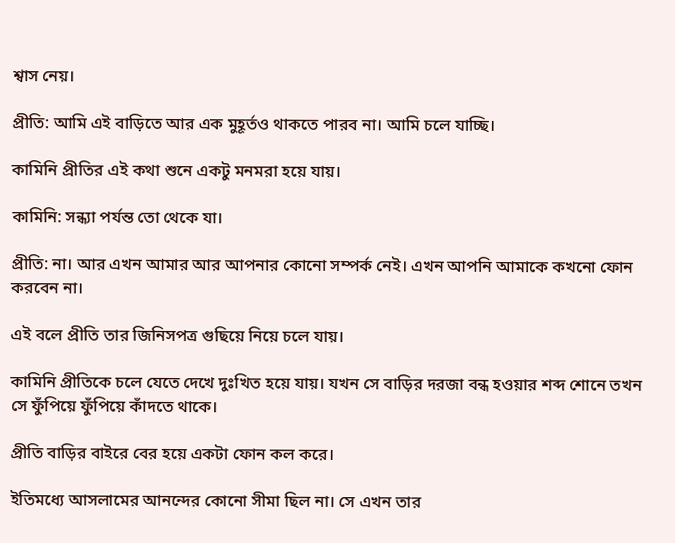শ্বাস নেয়।

প্রীতি: আমি এই বাড়িতে আর এক মুহূর্তও থাকতে পারব না। আমি চলে যাচ্ছি।

কামিনি প্রীতির এই কথা শুনে একটু মনমরা হয়ে যায়।

কামিনি: সন্ধ্যা পর্যন্ত তো থেকে যা।

প্রীতি: না। আর এখন আমার আর আপনার কোনো সম্পর্ক নেই। এখন আপনি আমাকে কখনো ফোন করবেন না।

এই বলে প্রীতি তার জিনিসপত্র গুছিয়ে নিয়ে চলে যায়।

কামিনি প্রীতিকে চলে যেতে দেখে দুঃখিত হয়ে যায়। যখন সে বাড়ির দরজা বন্ধ হওয়ার শব্দ শোনে তখন সে ফুঁপিয়ে ফুঁপিয়ে কাঁদতে থাকে।

প্রীতি বাড়ির বাইরে বের হয়ে একটা ফোন কল করে।

ইতিমধ্যে আসলামের আনন্দের কোনো সীমা ছিল না। সে এখন তার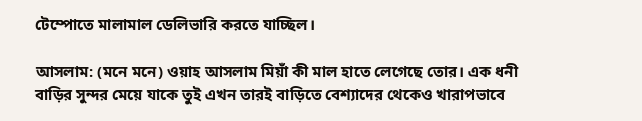টেম্পোতে মালামাল ডেলিভারি করতে যাচ্ছিল।

আসলাম: (মনে মনে) ওয়াহ আসলাম মিয়াঁ কী মাল হাতে লেগেছে তোর। এক ধনী বাড়ির সুন্দর মেয়ে যাকে তুই এখন তারই বাড়িতে বেশ্যাদের থেকেও খারাপভাবে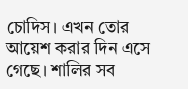চোদিস। এখন তোর আয়েশ করার দিন এসে গেছে। শালির সব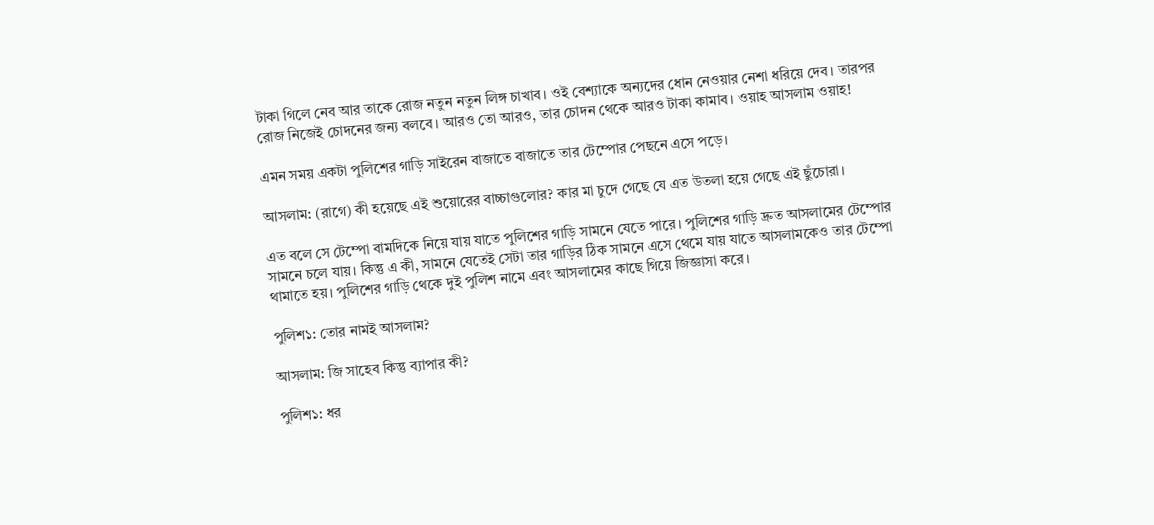টাকা গিলে নেব আর তাকে রোজ নতুন নতুন লিঙ্গ চাখাব। ওই বেশ্যাকে অন্যদের ধোন নেওয়ার নেশা ধরিয়ে দেব। তারপর রোজ নিজেই চোদনের জন্য বলবে। আরও তো আরও, তার চোদন থেকে আরও টাকা কামাব। ওয়াহ আসলাম ওয়াহ!

এমন সময় একটা পুলিশের গাড়ি সাইরেন বাজাতে বাজাতে তার টেম্পোর পেছনে এসে পড়ে।

আসলাম: (রাগে) কী হয়েছে এই শুয়োরের বাচ্চাগুলোর? কার মা চুদে গেছে যে এত উতলা হয়ে গেছে এই ছুঁচোরা।

এত বলে সে টেম্পো বামদিকে নিয়ে যায় যাতে পুলিশের গাড়ি সামনে যেতে পারে। পুলিশের গাড়ি দ্রুত আসলামের টেম্পোর সামনে চলে যায়। কিন্তু এ কী, সামনে যেতেই সেটা তার গাড়ির ঠিক সামনে এসে থেমে যায় যাতে আসলামকেও তার টেম্পো থামাতে হয়। পুলিশের গাড়ি থেকে দুই পুলিশ নামে এবং আসলামের কাছে গিয়ে জিজ্ঞাসা করে।

পুলিশ১: তোর নামই আসলাম?

আসলাম: জি সাহেব কিন্তু ব্যাপার কী?

পুলিশ১: ধর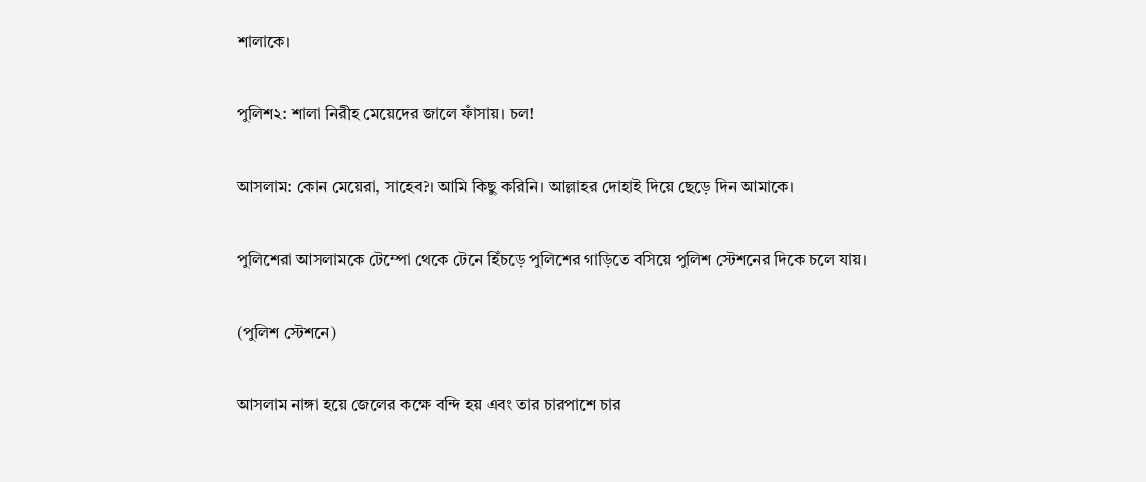শালাকে।

পুলিশ২: শালা নিরীহ মেয়েদের জালে ফাঁসায়। চল!

আসলাম: কোন মেয়েরা, সাহেব?। আমি কিছু করিনি। আল্লাহর দোহাই দিয়ে ছেড়ে দিন আমাকে।

পুলিশেরা আসলামকে টেম্পো থেকে টেনে হিঁচড়ে পুলিশের গাড়িতে বসিয়ে পুলিশ স্টেশনের দিকে চলে যায়।

(পুলিশ স্টেশনে)

আসলাম নাঙ্গা হয়ে জেলের কক্ষে বন্দি হয় এবং তার চারপাশে চার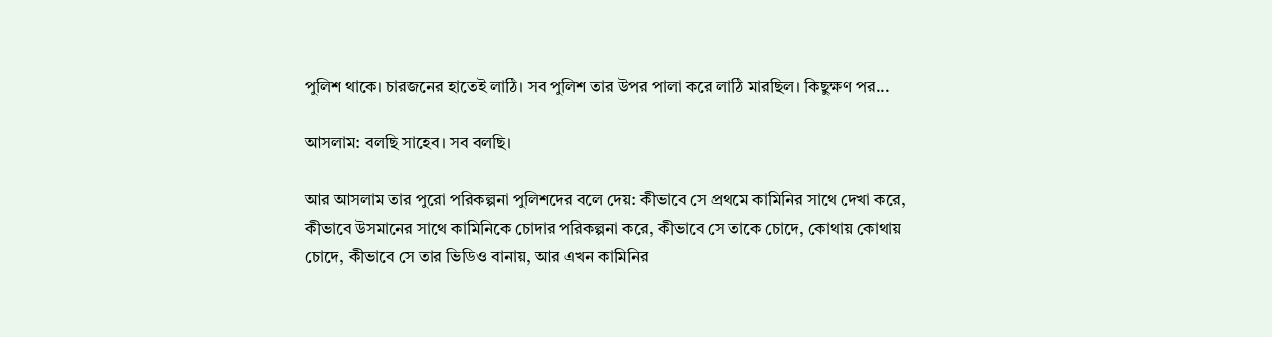পুলিশ থাকে। চারজনের হাতেই লাঠি। সব পুলিশ তার উপর পালা করে লাঠি মারছিল। কিছুক্ষণ পর...

আসলাম: বলছি সাহেব। সব বলছি।

আর আসলাম তার পুরো পরিকল্পনা পুলিশদের বলে দেয়: কীভাবে সে প্রথমে কামিনির সাথে দেখা করে, কীভাবে উসমানের সাথে কামিনিকে চোদার পরিকল্পনা করে, কীভাবে সে তাকে চোদে, কোথায় কোথায় চোদে, কীভাবে সে তার ভিডিও বানায়, আর এখন কামিনির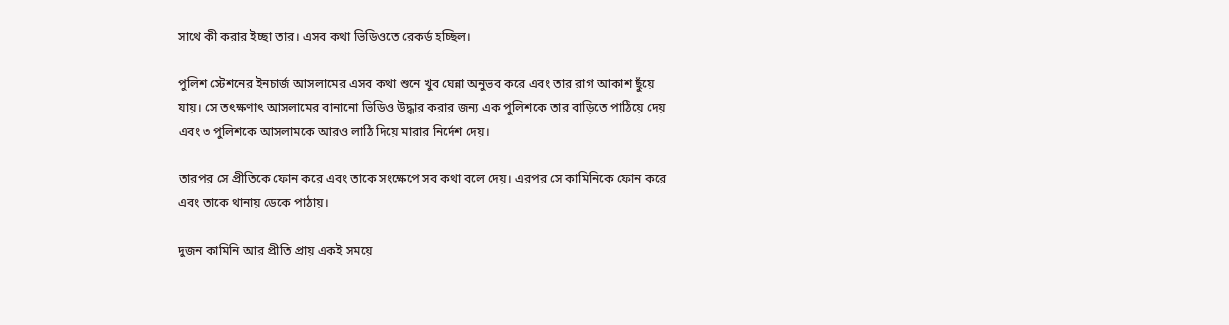সাথে কী করার ইচ্ছা তার। এসব কথা ভিডিওতে রেকর্ড হচ্ছিল।

পুলিশ স্টেশনের ইনচার্জ আসলামের এসব কথা শুনে খুব ঘেন্না অনুভব করে এবং তার রাগ আকাশ ছুঁয়ে যায়। সে তৎক্ষণাৎ আসলামের বানানো ভিডিও উদ্ধার করার জন্য এক পুলিশকে তার বাড়িতে পাঠিয়ে দেয় এবং ৩ পুলিশকে আসলামকে আরও লাঠি দিয়ে মারার নির্দেশ দেয়।

তারপর সে প্রীতিকে ফোন করে এবং তাকে সংক্ষেপে সব কথা বলে দেয়। এরপর সে কামিনিকে ফোন করে এবং তাকে থানায় ডেকে পাঠায়।

দুজন কামিনি আর প্রীতি প্রায় একই সময়ে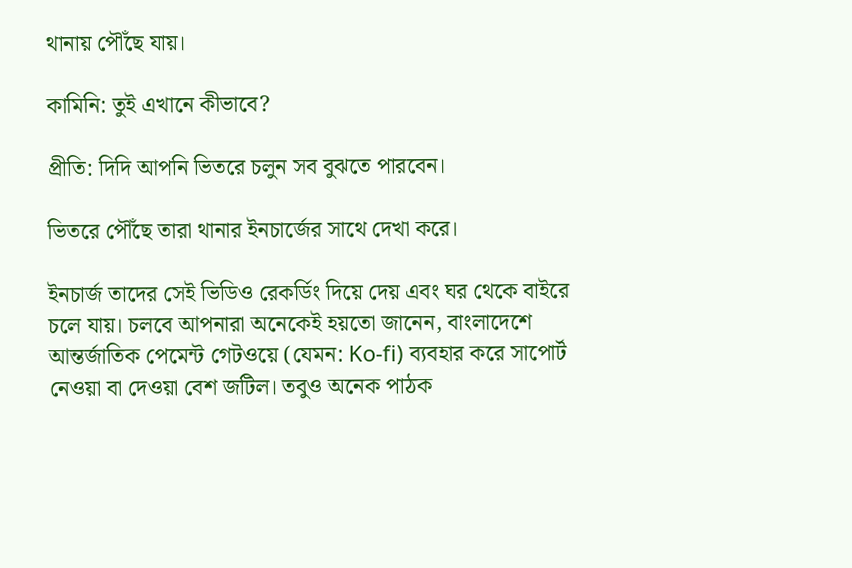থানায় পৌঁছে যায়।

কামিনি: তুই এখানে কীভাবে?

প্রীতি: দিদি আপনি ভিতরে চলুন সব বুঝতে পারবেন।

ভিতরে পৌঁছে তারা থানার ইনচার্জের সাথে দেখা করে।

ইনচার্জ তাদের সেই ভিডিও রেকর্ডিং দিয়ে দেয় এবং ঘর থেকে বাইরে চলে যায়। চলবে আপনারা অনেকেই হয়তো জানেন, বাংলাদেশে আন্তর্জাতিক পেমেন্ট গেটওয়ে (যেমন: Ko-fi) ব্যবহার করে সাপোর্ট নেওয়া বা দেওয়া বেশ জটিল। তবুও অনেক পাঠক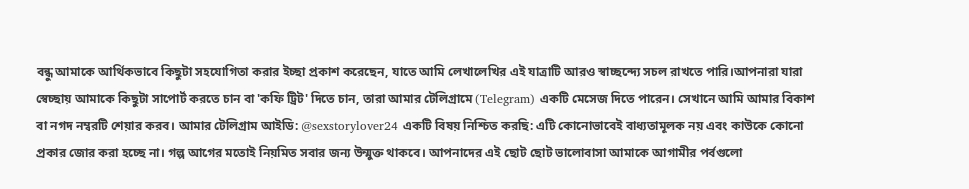বন্ধু আমাকে আর্থিকভাবে কিছুটা সহযোগিতা করার ইচ্ছা প্রকাশ করেছেন, যাতে আমি লেখালেখির এই যাত্রাটি আরও স্বাচ্ছন্দ্যে সচল রাখতে পারি।আপনারা যারা স্বেচ্ছায় আমাকে কিছুটা সাপোর্ট করতে চান বা 'কফি ট্রিট' দিতে চান, তারা আমার টেলিগ্রামে (Telegram) একটি মেসেজ দিতে পারেন। সেখানে আমি আমার বিকাশ বা নগদ নম্বরটি শেয়ার করব। আমার টেলিগ্রাম আইডি: @sexstorylover24 একটি বিষয় নিশ্চিত করছি: এটি কোনোভাবেই বাধ্যতামূলক নয় এবং কাউকে কোনো প্রকার জোর করা হচ্ছে না। গল্প আগের মতোই নিয়মিত সবার জন্য উন্মুক্ত থাকবে। আপনাদের এই ছোট ছোট ভালোবাসা আমাকে আগামীর পর্বগুলো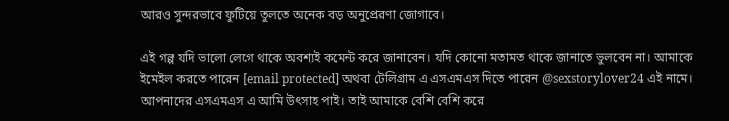আরও সুন্দরভাবে ফুটিয়ে তুলতে অনেক বড় অনুপ্রেরণা জোগাবে।

এই গল্প যদি ভালো লেগে থাকে অবশ্যই কমেন্ট করে জানাবেন। যদি কোনো মতামত থাকে জানাতে ভুলবেন না। আমাকে ইমেইল করতে পারেন [email protected] অথবা টেলিগ্রাম এ এসএমএস দিতে পারেন @sexstorylover24 এই নামে। আপনাদের এসএমএস এ আমি উৎসাহ পাই। তাই আমাকে বেশি বেশি করে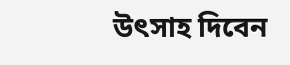উৎসাহ দিবেন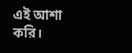এই আশা করি।